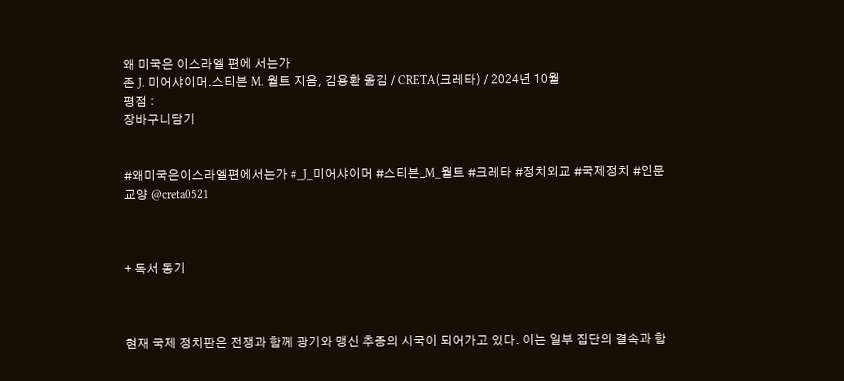왜 미국은 이스라엘 편에 서는가
존 J. 미어샤이머.스티븐 M. 월트 지음, 김용환 옮김 / CRETA(크레타) / 2024년 10월
평점 :
장바구니담기


#왜미국은이스라엘편에서는가 #_J_미어샤이머 #스티븐_M_월트 #크레타 #정치외교 #국제정치 #인문교양 @creta0521



+ 독서 동기



현재 국제 정치판은 전쟁과 함께 광기와 맹신 추종의 시국이 되어가고 있다. 이는 일부 집단의 결속과 함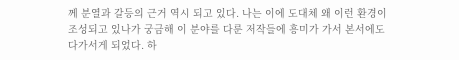께 분열과 갈등의 근거 역시 되고 있다. 나는 이에 도대체 왜 이런 환경이 조성되고 있나가 궁금해 이 분야를 다룬 저작들에 흥미가 가서 본서에도 다가서게 되었다. 하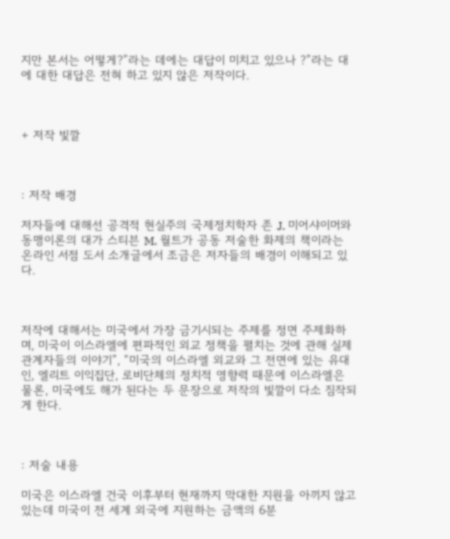지만 본서는 어떻게?”라는 데에는 대답이 미치고 있으나 ?”라는 대에 대한 대답은 전혀 하고 있지 않은 저작이다.



+ 저작 빛깔



: 저작 배경

저자들에 대해선 공격적 현실주의 국제정치학자 존 J. 미어샤이머와 동맹이론의 대가 스티븐 M. 월트가 공동 저술한 화제의 책이라는 온라인 서점 도서 소개글에서 조금은 저자들의 배경이 이해되고 있다.



저작에 대해서는 미국에서 가장 금기시되는 주제를 정면 주제화하며, 미국이 이스라엘에 편파적인 외교 정책을 펼치는 것에 관해 실제 관계자들의 이야기”, “미국의 이스라엘 외교와 그 전면에 있는 유대인, 엘리트 이익집단, 로비단체의 정치적 영향력 때문에 이스라엘은 물론, 미국에도 해가 된다는 두 문장으로 저작의 빛깔이 다소 짐작되게 한다.



: 저술 내용

미국은 이스라엘 건국 이후부터 현재까지 막대한 지원을 아끼지 않고 있는데 미국이 전 세계 외국에 지원하는 금액의 6분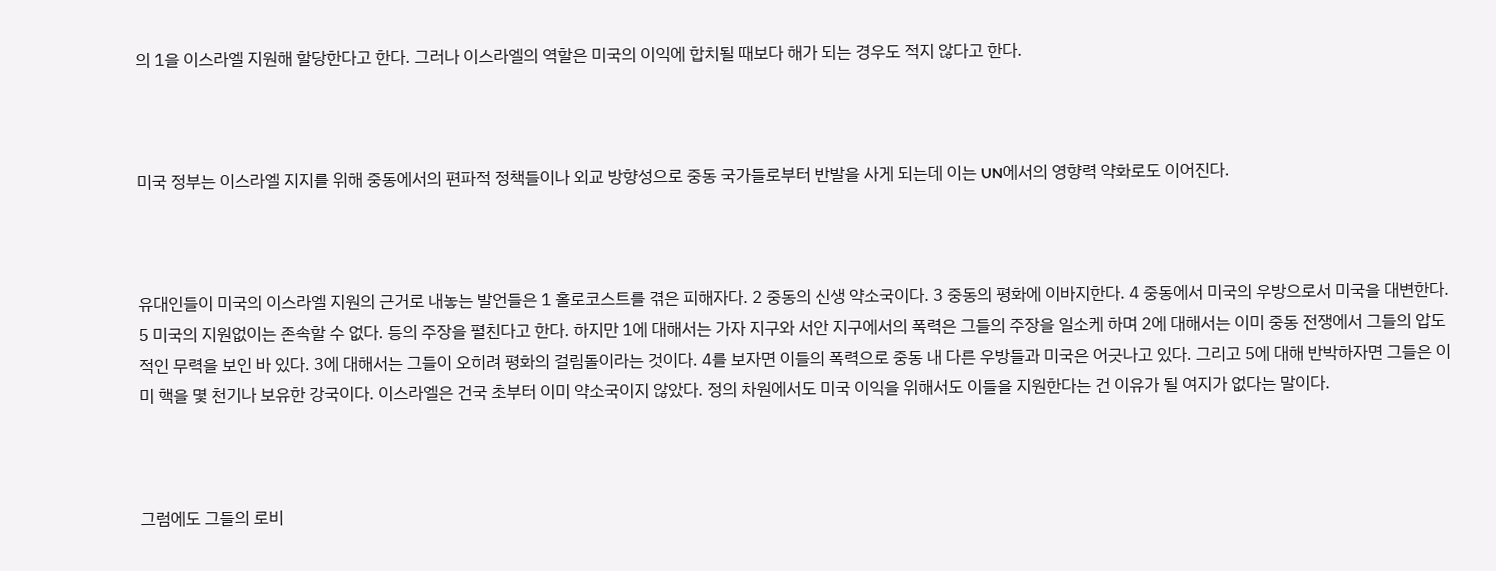의 1을 이스라엘 지원해 할당한다고 한다. 그러나 이스라엘의 역할은 미국의 이익에 합치될 때보다 해가 되는 경우도 적지 않다고 한다.



미국 정부는 이스라엘 지지를 위해 중동에서의 편파적 정책들이나 외교 방향성으로 중동 국가들로부터 반발을 사게 되는데 이는 UN에서의 영향력 약화로도 이어진다.



유대인들이 미국의 이스라엘 지원의 근거로 내놓는 발언들은 1 홀로코스트를 겪은 피해자다. 2 중동의 신생 약소국이다. 3 중동의 평화에 이바지한다. 4 중동에서 미국의 우방으로서 미국을 대변한다. 5 미국의 지원없이는 존속할 수 없다. 등의 주장을 펼친다고 한다. 하지만 1에 대해서는 가자 지구와 서안 지구에서의 폭력은 그들의 주장을 일소케 하며 2에 대해서는 이미 중동 전쟁에서 그들의 압도적인 무력을 보인 바 있다. 3에 대해서는 그들이 오히려 평화의 걸림돌이라는 것이다. 4를 보자면 이들의 폭력으로 중동 내 다른 우방들과 미국은 어긋나고 있다. 그리고 5에 대해 반박하자면 그들은 이미 핵을 몇 천기나 보유한 강국이다. 이스라엘은 건국 초부터 이미 약소국이지 않았다. 정의 차원에서도 미국 이익을 위해서도 이들을 지원한다는 건 이유가 될 여지가 없다는 말이다.



그럼에도 그들의 로비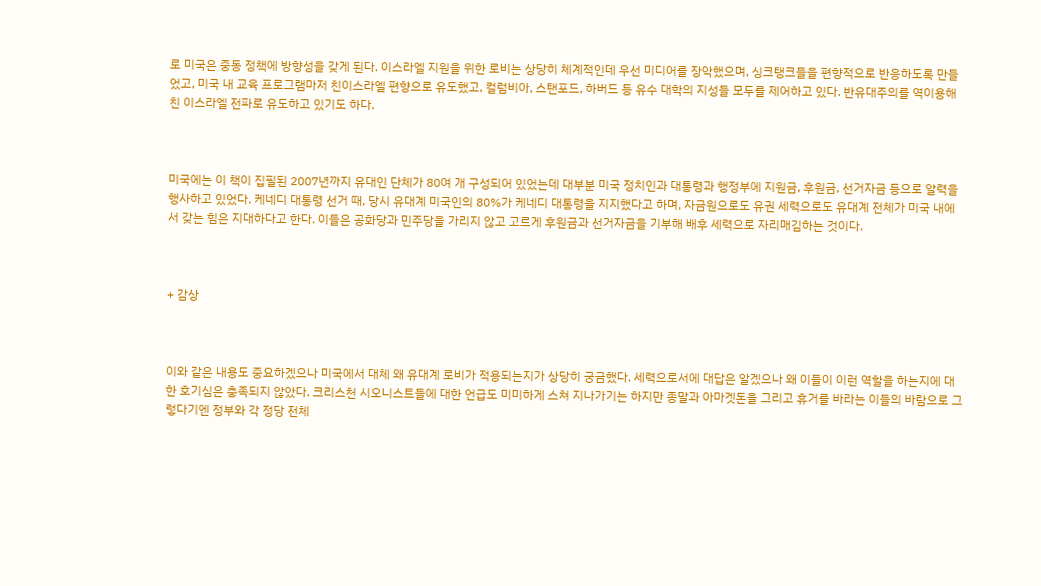로 미국은 중동 정책에 방향성을 갖게 된다. 이스라엘 지원을 위한 로비는 상당히 체계적인데 우선 미디어를 장악했으며, 싱크탱크들을 편향적으로 반응하도록 만들었고, 미국 내 교육 프로그램마저 친이스라엘 편향으로 유도했고, 컬럼비아, 스탠포드, 하버드 등 유수 대학의 지성들 모두를 제어하고 있다. 반유대주의를 역이용해 친 이스라엘 전파로 유도하고 있기도 하다.



미국에는 이 책이 집필된 2007년까지 유대인 단체가 80여 개 구성되어 있었는데 대부분 미국 정치인과 대통령과 행정부에 지원금, 후원금, 선거자금 등으로 알력을 행사하고 있었다. 케네디 대통령 선거 때, 당시 유대계 미국인의 80%가 케네디 대통령을 지지했다고 하며, 자금원으로도 유권 세력으로도 유대계 전체가 미국 내에서 갖는 힘은 지대하다고 한다. 이들은 공화당과 민주당을 가리지 않고 고르게 후원금과 선거자금을 기부해 배후 세력으로 자리매김하는 것이다.



+ 감상



이와 같은 내용도 중요하겠으나 미국에서 대체 왜 유대계 로비가 적용되는지가 상당히 궁금했다. 세력으로서에 대답은 알겠으나 왜 이들이 이런 역할을 하는지에 대한 호기심은 충족되지 않았다. 크리스천 시오니스트들에 대한 언급도 미미하게 스쳐 지나가기는 하지만 종말과 아마겟돈을 그리고 휴거를 바라는 이들의 바람으로 그렇다기엔 정부와 각 정당 전체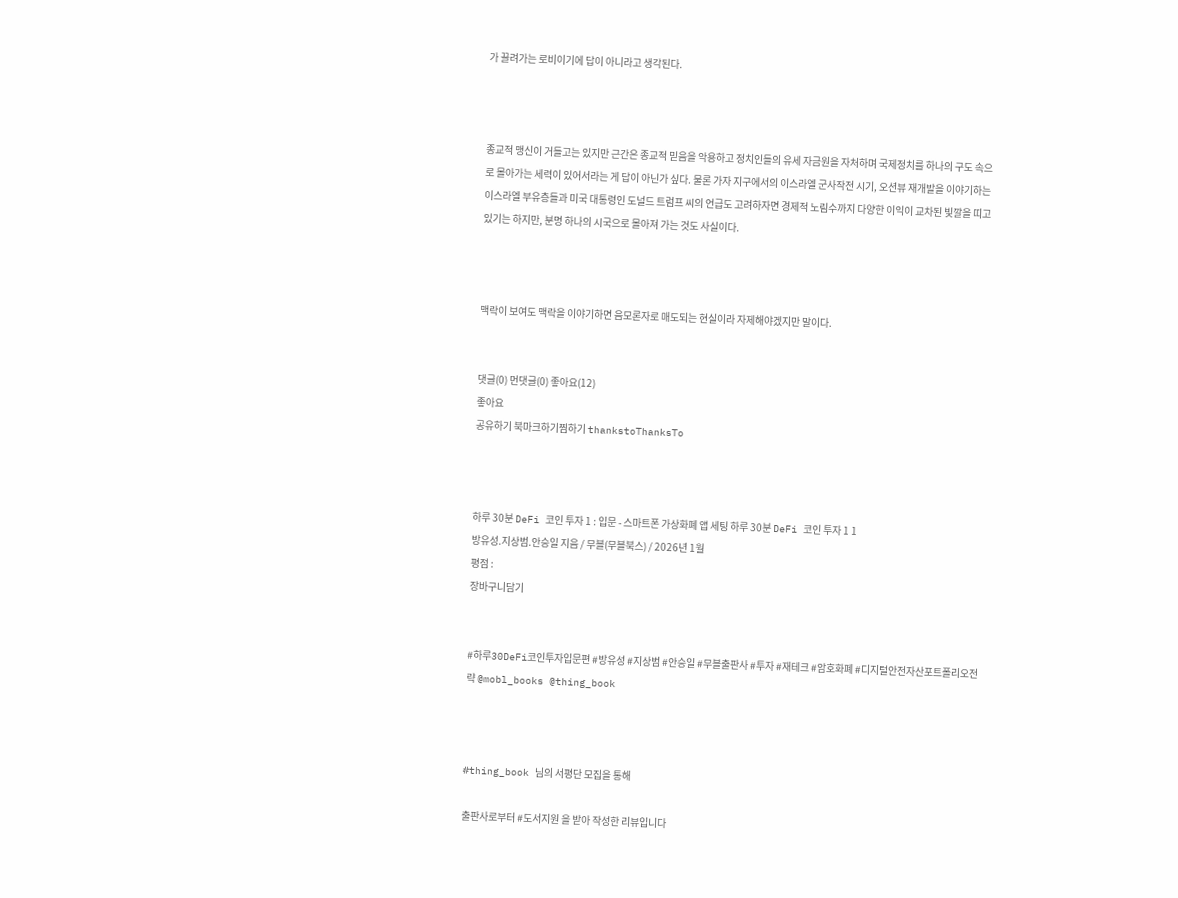가 끌려가는 로비이기에 답이 아니라고 생각된다.



종교적 맹신이 거들고는 있지만 근간은 종교적 믿음을 악용하고 정치인들의 유세 자금원을 자처하며 국제정치를 하나의 구도 속으로 몰아가는 세력이 있어서라는 게 답이 아닌가 싶다. 물론 가자 지구에서의 이스라엘 군사작전 시기, 오션뷰 재개발을 이야기하는 이스라엘 부유층들과 미국 대통령인 도널드 트럼프 씨의 언급도 고려하자면 경제적 노림수까지 다양한 이익이 교차된 빛깔을 띠고 있기는 하지만, 분명 하나의 시국으로 몰아져 가는 것도 사실이다.



맥락이 보여도 맥락을 이야기하면 음모론자로 매도되는 현실이라 자제해야겠지만 말이다.


댓글(0) 먼댓글(0) 좋아요(12)
좋아요
공유하기 북마크하기찜하기 thankstoThanksTo



하루 30분 DeFi 코인 투자 1 : 입문 - 스마트폰 가상화폐 앱 세팅 하루 30분 DeFi 코인 투자 1 1
방유성.지상범.안승일 지음 / 무블(무블북스) / 2026년 1월
평점 :
장바구니담기


#하루30DeFi코인투자입문편 #방유성 #지상범 #안승일 #무블출판사 #투자 #재테크 #암호화폐 #디지털안전자산포트폴리오전략 @mobl_books @thing_book



#thing_book 님의 서평단 모집을 통해

출판사로부터 #도서지원 을 받아 작성한 리뷰입니다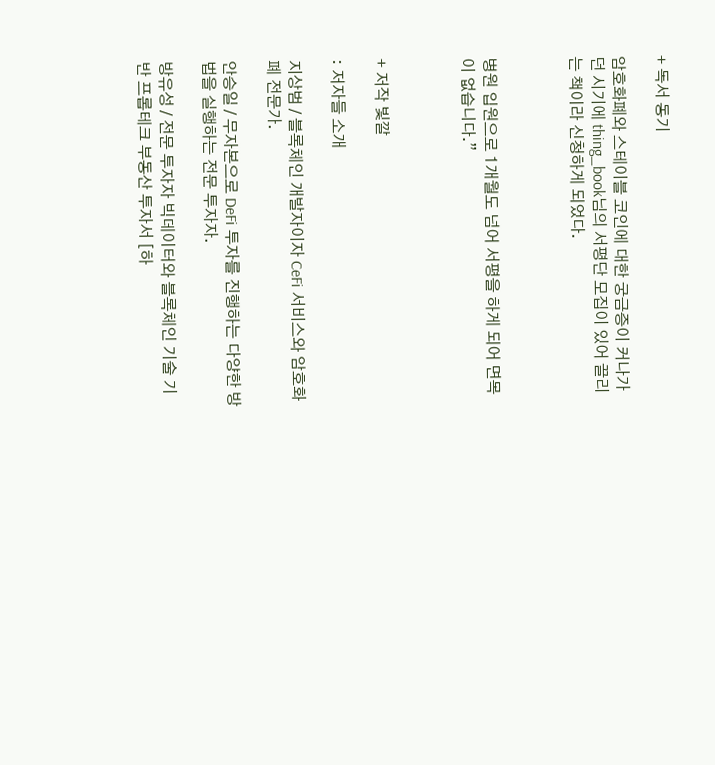+ 독서 동기

암호화폐와 스테이블 코인에 대한 궁금증이 커나가던 시기에 thing_book님의 서평단 모집이 있어 끌리는 책이라 신청하게 되었다.



병원 입원으로 1개월도 넘어 서평을 하게 되어 면목이 없습니다.”



+ 저작 빛깔

: 저자들 소개

지상범 / 블록체인 개발자이자 CeFi 서비스와 암호화폐 전문가.

안승일 / 무자본으로 DeFi 투자를 진행하는 다양한 방법을 실행하는 전문 투자자.

방유성 / 전문 투자자 빅데이터와 블록체인 기술 기반 프롭테크 부동산 투자서 [하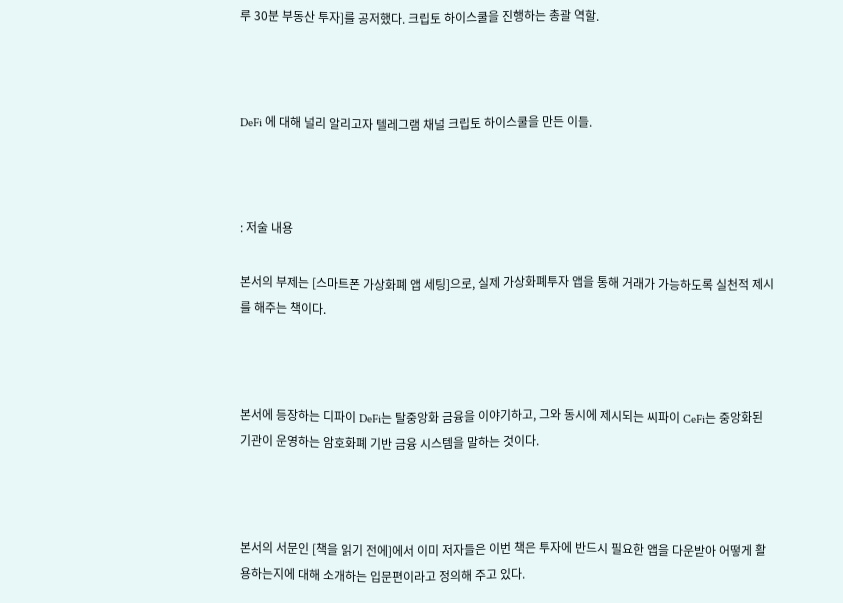루 30분 부동산 투자]를 공저했다. 크립토 하이스쿨을 진행하는 총괄 역할.



DeFi 에 대해 널리 알리고자 텔레그램 채널 크립토 하이스쿨을 만든 이들.



: 저술 내용

본서의 부제는 [스마트폰 가상화폐 앱 세팅]으로, 실제 가상화폐투자 앱을 통해 거래가 가능하도록 실천적 제시를 해주는 책이다.



본서에 등장하는 디파이 DeFi는 탈중앙화 금융을 이야기하고, 그와 동시에 제시되는 씨파이 CeFi는 중앙화된 기관이 운영하는 암호화폐 기반 금융 시스템을 말하는 것이다.



본서의 서문인 [책을 읽기 전에]에서 이미 저자들은 이번 책은 투자에 반드시 필요한 앱을 다운받아 어떻게 활용하는지에 대해 소개하는 입문편이라고 정의해 주고 있다.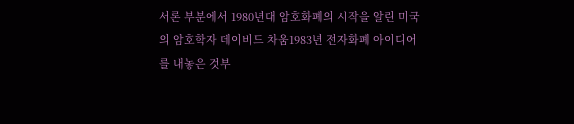서론 부분에서 1980년대 암호화폐의 시작을 알린 미국의 암호학자 데이비드 차움1983년 전자화폐 아이디어를 내놓은 것부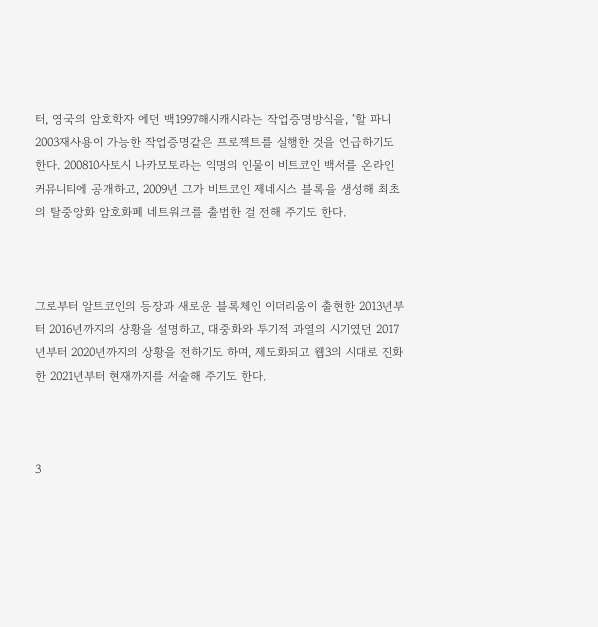터, 영국의 암호학자 에던 백1997해시캐시라는 작업증명방식을, ‘할 파니2003재사용이 가능한 작업증명같은 프로젝트를 실행한 것을 언급하기도 한다. 200810사토시 나카모토라는 익명의 인물이 비트코인 백서를 온라인 커뮤니티에 공개하고, 2009년 그가 비트코인 제네시스 블록을 생성해 최초의 탈중앙화 암호화폐 네트워크를 출범한 걸 전해 주기도 한다.



그로부터 알트코인의 등장과 새로운 블록체인 이더리움이 출현한 2013년부터 2016년까지의 상황을 설명하고, 대중화와 투기적 과열의 시기였던 2017년부터 2020년까지의 상황을 전하기도 하며, 제도화되고 웹3의 시대로 진화한 2021년부터 현재까지를 서술해 주기도 한다.



3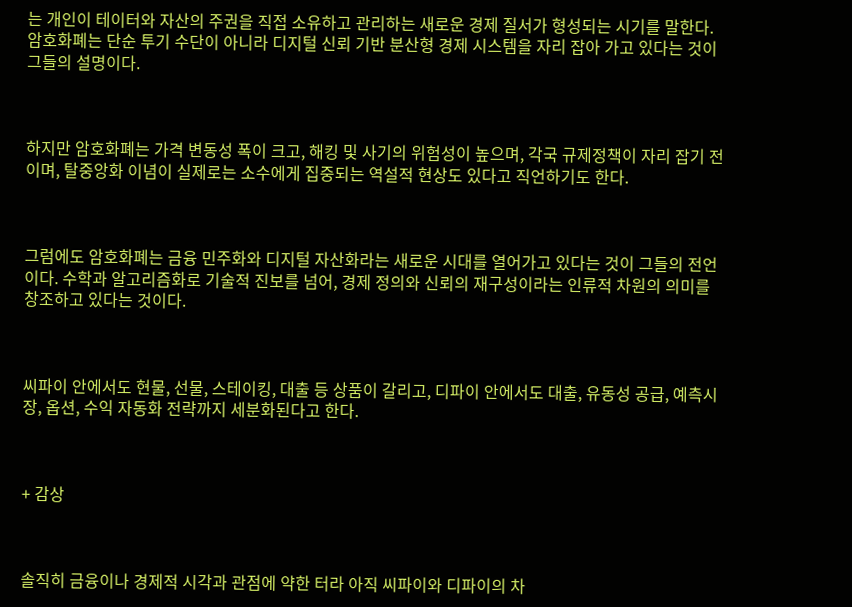는 개인이 테이터와 자산의 주권을 직접 소유하고 관리하는 새로운 경제 질서가 형성되는 시기를 말한다. 암호화폐는 단순 투기 수단이 아니라 디지털 신뢰 기반 분산형 경제 시스템을 자리 잡아 가고 있다는 것이 그들의 설명이다.



하지만 암호화폐는 가격 변동성 폭이 크고, 해킹 및 사기의 위험성이 높으며, 각국 규제정책이 자리 잡기 전이며, 탈중앙화 이념이 실제로는 소수에게 집중되는 역설적 현상도 있다고 직언하기도 한다.



그럼에도 암호화폐는 금융 민주화와 디지털 자산화라는 새로운 시대를 열어가고 있다는 것이 그들의 전언이다. 수학과 알고리즘화로 기술적 진보를 넘어, 경제 정의와 신뢰의 재구성이라는 인류적 차원의 의미를 창조하고 있다는 것이다.



씨파이 안에서도 현물, 선물, 스테이킹, 대출 등 상품이 갈리고, 디파이 안에서도 대출, 유동성 공급, 예측시장, 옵션, 수익 자동화 전략까지 세분화된다고 한다.



+ 감상



솔직히 금융이나 경제적 시각과 관점에 약한 터라 아직 씨파이와 디파이의 차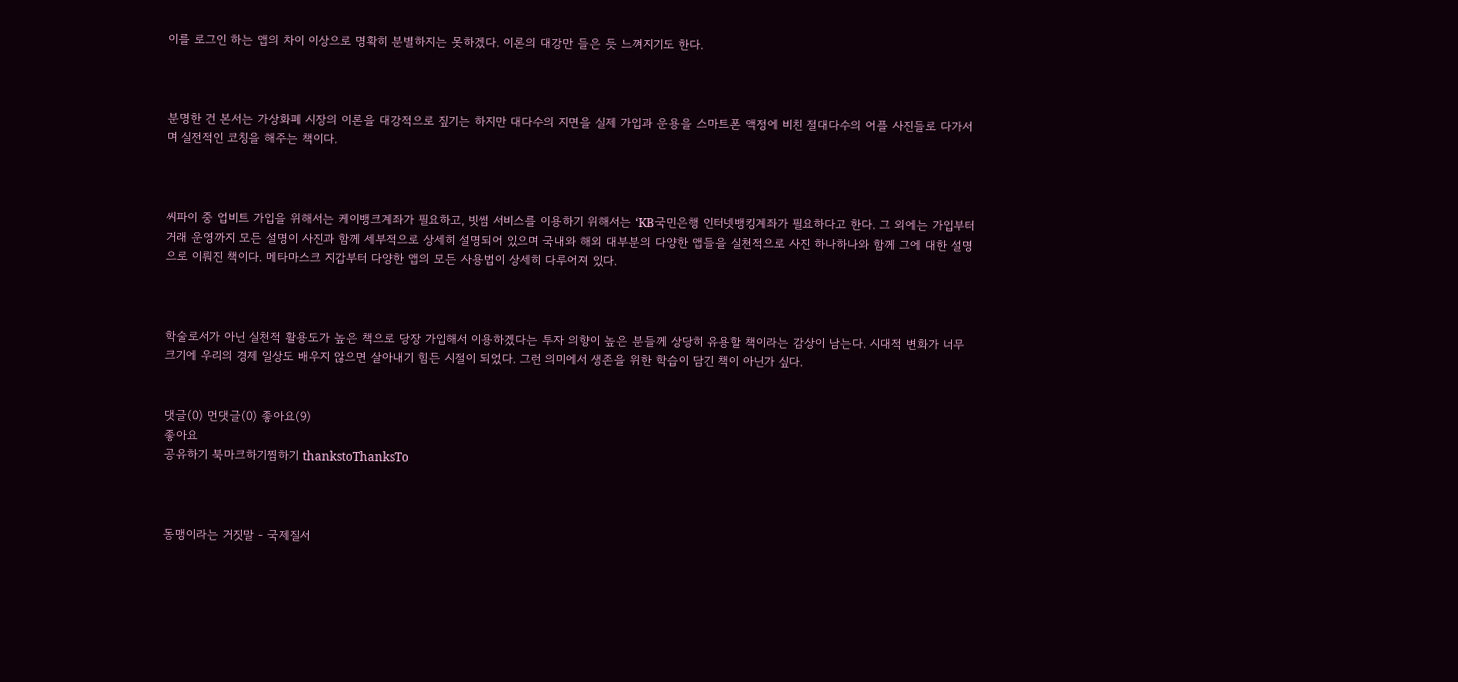이를 로그인 하는 앱의 차이 이상으로 명확히 분별하지는 못하겠다. 이론의 대강만 들은 듯 느껴지기도 한다.



분명한 건 본서는 가상화폐 시장의 이론을 대강적으로 짚기는 하지만 대다수의 지면을 실제 가입과 운용을 스마트폰 액정에 비친 절대다수의 어플 사진들로 다가서며 실전적인 코칭을 해주는 책이다.



씨파이 중 업비트 가입을 위해서는 케이뱅크계좌가 필요하고, 빗썸 서비스를 이용하기 위해서는 ‘KB국민은행 인터넷뱅킹계좌가 필요하다고 한다. 그 외에는 가입부터 거래 운영까지 모든 설명이 사진과 함께 세부적으로 상세히 설명되어 있으며 국내와 해외 대부분의 다양한 앱들을 실천적으로 사진 하나하나와 함께 그에 대한 설명으로 이뤄진 책이다. 메타마스크 지갑부터 다양한 앱의 모든 사용법이 상세히 다루어져 있다.



학술로서가 아닌 실천적 활용도가 높은 책으로 당장 가입해서 이용하겠다는 투자 의향이 높은 분들께 상당히 유용할 책이라는 감상이 남는다. 시대적 변화가 너무 크기에 우리의 경제 일상도 배우지 않으면 살아내기 힘든 시절이 되었다. 그런 의미에서 생존을 위한 학습이 담긴 책이 아닌가 싶다.


댓글(0) 먼댓글(0) 좋아요(9)
좋아요
공유하기 북마크하기찜하기 thankstoThanksTo



동맹이라는 거짓말 - 국제질서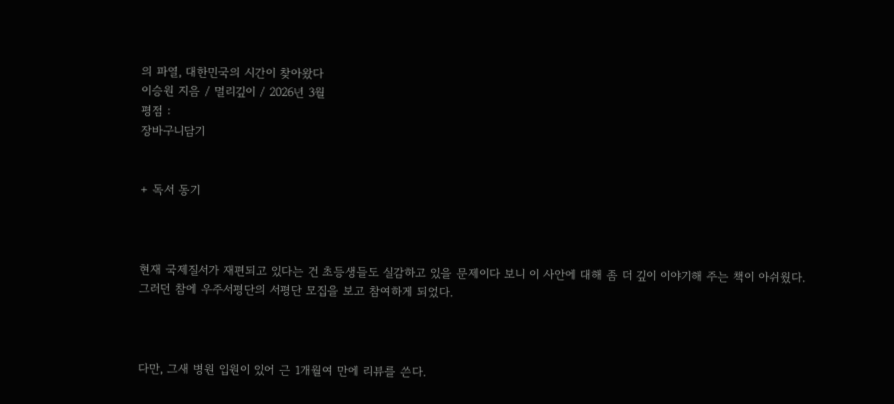의 파열, 대한민국의 시간이 찾아왔다
이승원 지음 / 멀리깊이 / 2026년 3월
평점 :
장바구니담기


+ 독서 동기



현재 국제질서가 재편되고 있다는 건 초등생들도 실감하고 있을 문제이다 보니 이 사안에 대해 좀 더 깊이 이야기해 주는 책이 아쉬웠다. 그러던 참에 우주서평단의 서평단 모집을 보고 참여하게 되었다.



다만, 그새 병원 입원이 있어 근 1개월여 만에 리뷰를 쓴다.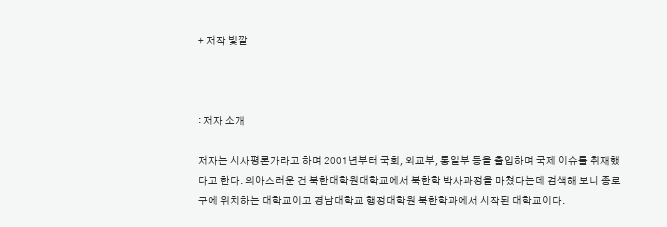+ 저작 빛깔



: 저자 소개

저자는 시사평론가라고 하며 2001년부터 국회, 외교부, 통일부 등을 출입하며 국제 이슈를 취재했다고 한다. 의아스러운 건 북한대학원대학교에서 북한학 박사과정을 마쳤다는데 검색해 보니 종로구에 위치하는 대학교이고 경남대학교 행정대학원 북한학과에서 시작된 대학교이다.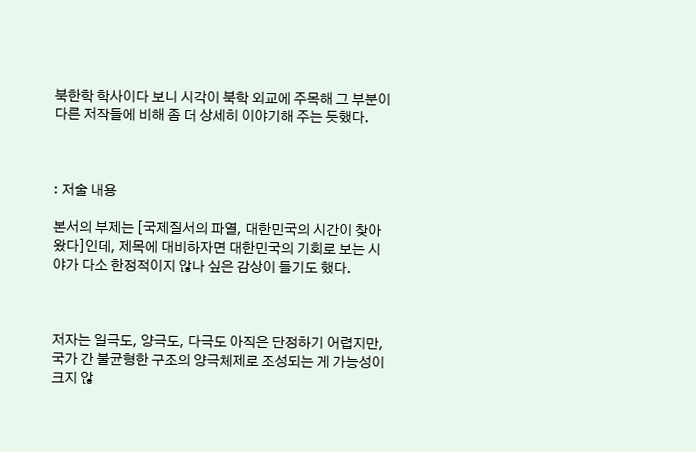북한학 학사이다 보니 시각이 북학 외교에 주목해 그 부분이 다른 저작들에 비해 좀 더 상세히 이야기해 주는 듯했다.



: 저술 내용

본서의 부제는 [국제질서의 파열, 대한민국의 시간이 찾아왔다]인데, 제목에 대비하자면 대한민국의 기회로 보는 시야가 다소 한정적이지 않나 싶은 감상이 들기도 했다.



저자는 일극도, 양극도, 다극도 아직은 단정하기 어렵지만, 국가 간 불균형한 구조의 양극체제로 조성되는 게 가능성이 크지 않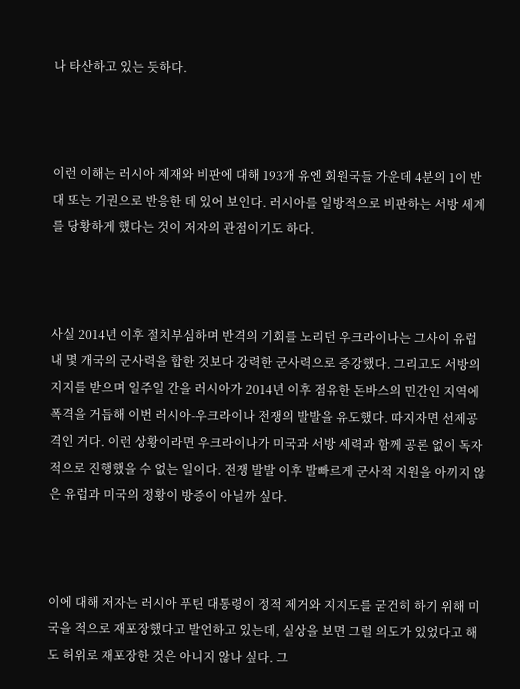나 타산하고 있는 듯하다.



이런 이해는 러시아 제재와 비판에 대해 193개 유엔 회원국들 가운데 4분의 1이 반대 또는 기권으로 반응한 데 있어 보인다. 러시아를 일방적으로 비판하는 서방 세계를 당황하게 했다는 것이 저자의 관점이기도 하다.



사실 2014년 이후 절치부심하며 반격의 기회를 노리던 우크라이나는 그사이 유럽 내 몇 개국의 군사력을 합한 것보다 강력한 군사력으로 증강했다. 그리고도 서방의 지지를 받으며 일주일 간을 러시아가 2014년 이후 점유한 돈바스의 민간인 지역에 폭격을 거듭해 이번 러시아-우크라이나 전쟁의 발발을 유도했다. 따지자면 선제공격인 거다. 이런 상황이라면 우크라이나가 미국과 서방 세력과 함께 공론 없이 독자적으로 진행했을 수 없는 일이다. 전쟁 발발 이후 발빠르게 군사적 지원을 아끼지 않은 유럽과 미국의 정황이 방증이 아닐까 싶다.



이에 대해 저자는 러시아 푸틴 대통령이 정적 제거와 지지도를 굳건히 하기 위해 미국을 적으로 재포장했다고 발언하고 있는데, 실상을 보면 그럴 의도가 있었다고 해도 허위로 재포장한 것은 아니지 않나 싶다. 그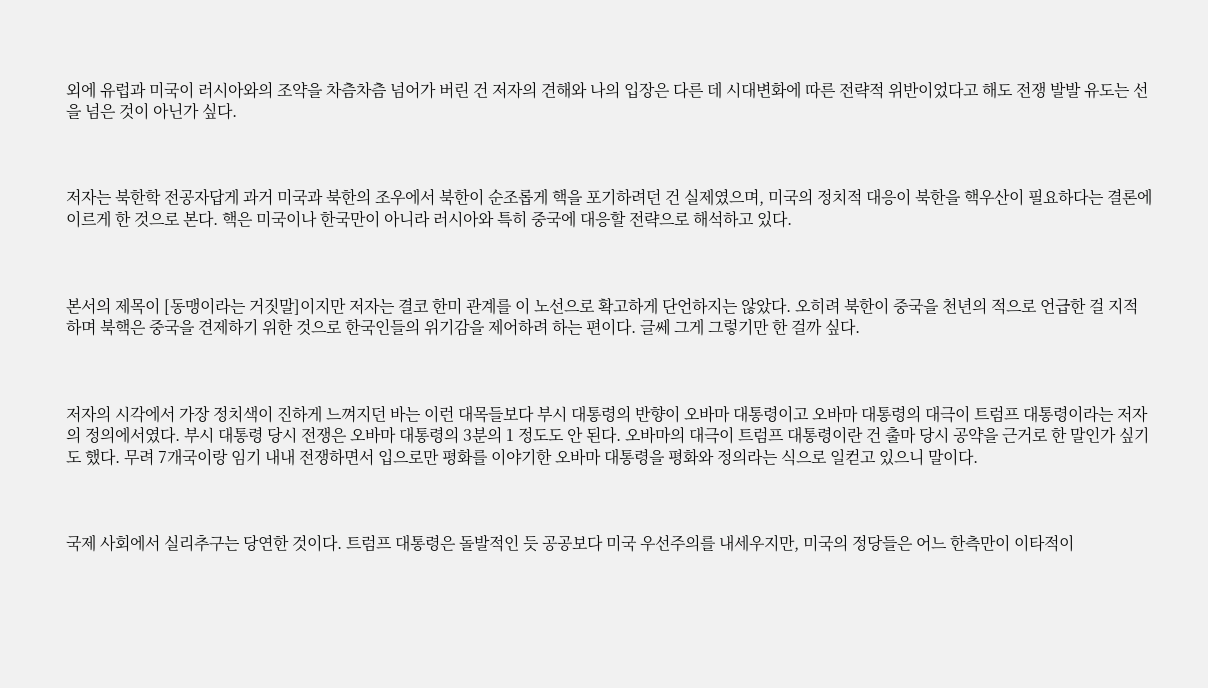외에 유럽과 미국이 러시아와의 조약을 차츰차츰 넘어가 버린 건 저자의 견해와 나의 입장은 다른 데 시대변화에 따른 전략적 위반이었다고 해도 전쟁 발발 유도는 선을 넘은 것이 아닌가 싶다.



저자는 북한학 전공자답게 과거 미국과 북한의 조우에서 북한이 순조롭게 핵을 포기하려던 건 실제였으며, 미국의 정치적 대응이 북한을 핵우산이 필요하다는 결론에 이르게 한 것으로 본다. 핵은 미국이나 한국만이 아니라 러시아와 특히 중국에 대응할 전략으로 해석하고 있다.



본서의 제목이 [동맹이라는 거짓말]이지만 저자는 결코 한미 관계를 이 노선으로 확고하게 단언하지는 않았다. 오히려 북한이 중국을 천년의 적으로 언급한 걸 지적하며 북핵은 중국을 견제하기 위한 것으로 한국인들의 위기감을 제어하려 하는 편이다. 글쎄 그게 그렇기만 한 걸까 싶다.



저자의 시각에서 가장 정치색이 진하게 느껴지던 바는 이런 대목들보다 부시 대통령의 반향이 오바마 대통령이고 오바마 대통령의 대극이 트럼프 대통령이라는 저자의 정의에서였다. 부시 대통령 당시 전쟁은 오바마 대통령의 3분의 1 정도도 안 된다. 오바마의 대극이 트럼프 대통령이란 건 출마 당시 공약을 근거로 한 말인가 싶기도 했다. 무려 7개국이랑 임기 내내 전쟁하면서 입으로만 평화를 이야기한 오바마 대통령을 평화와 정의라는 식으로 일컫고 있으니 말이다.



국제 사회에서 실리추구는 당연한 것이다. 트럼프 대통령은 돌발적인 듯 공공보다 미국 우선주의를 내세우지만, 미국의 정당들은 어느 한측만이 이타적이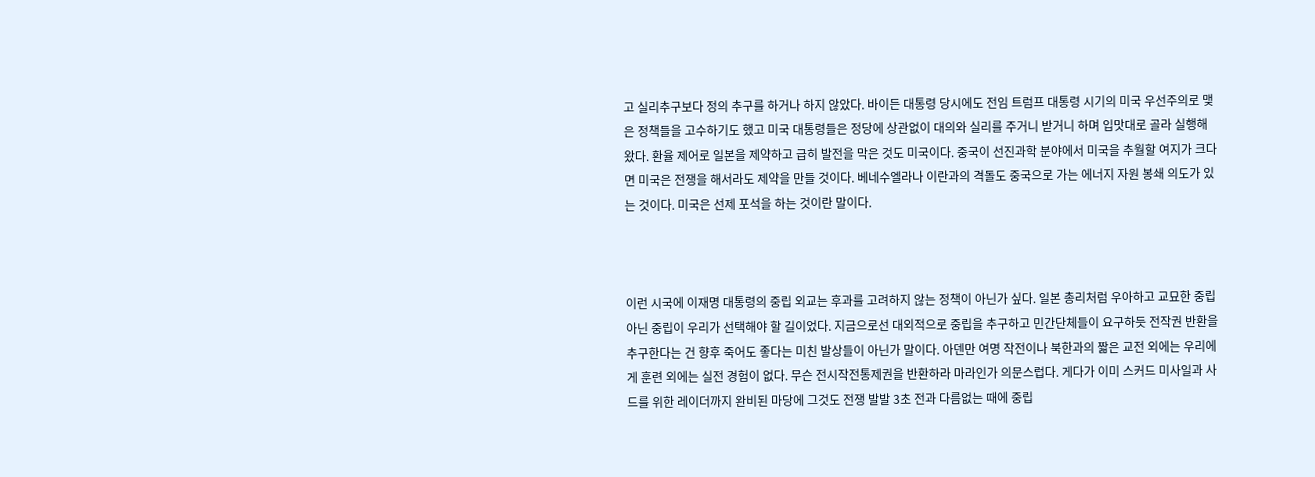고 실리추구보다 정의 추구를 하거나 하지 않았다. 바이든 대통령 당시에도 전임 트럼프 대통령 시기의 미국 우선주의로 맺은 정책들을 고수하기도 했고 미국 대통령들은 정당에 상관없이 대의와 실리를 주거니 받거니 하며 입맛대로 골라 실행해 왔다. 환율 제어로 일본을 제약하고 급히 발전을 막은 것도 미국이다. 중국이 선진과학 분야에서 미국을 추월할 여지가 크다면 미국은 전쟁을 해서라도 제약을 만들 것이다. 베네수엘라나 이란과의 격돌도 중국으로 가는 에너지 자원 봉쇄 의도가 있는 것이다. 미국은 선제 포석을 하는 것이란 말이다.



이런 시국에 이재명 대통령의 중립 외교는 후과를 고려하지 않는 정책이 아닌가 싶다. 일본 총리처럼 우아하고 교묘한 중립 아닌 중립이 우리가 선택해야 할 길이었다. 지금으로선 대외적으로 중립을 추구하고 민간단체들이 요구하듯 전작권 반환을 추구한다는 건 향후 죽어도 좋다는 미친 발상들이 아닌가 말이다. 아덴만 여명 작전이나 북한과의 짧은 교전 외에는 우리에게 훈련 외에는 실전 경험이 없다. 무슨 전시작전통제권을 반환하라 마라인가 의문스럽다. 게다가 이미 스커드 미사일과 사드를 위한 레이더까지 완비된 마당에 그것도 전쟁 발발 3초 전과 다름없는 때에 중립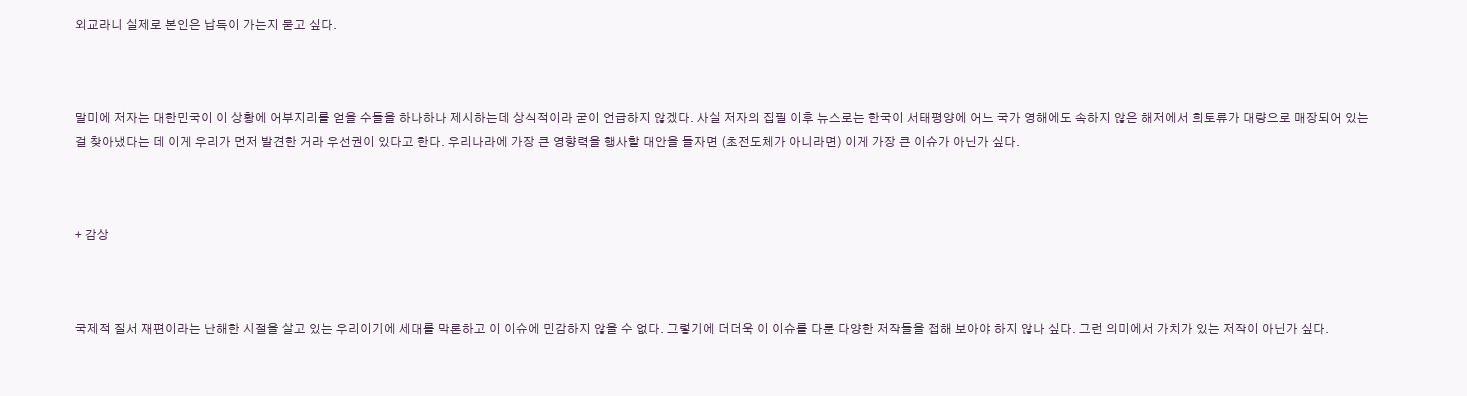외교라니 실제로 본인은 납득이 가는지 묻고 싶다.



말미에 저자는 대한민국이 이 상황에 어부지리를 얻을 수들을 하나하나 제시하는데 상식적이라 굳이 언급하지 않겠다. 사실 저자의 집필 이후 뉴스로는 한국이 서태평양에 어느 국가 영해에도 속하지 않은 해저에서 희토류가 대량으로 매장되어 있는 걸 찾아냈다는 데 이게 우리가 먼저 발견한 거라 우선권이 있다고 한다. 우리나라에 가장 큰 영향력을 행사할 대안을 들자면 (초전도체가 아니라면) 이게 가장 큰 이슈가 아닌가 싶다.



+ 감상



국제적 질서 재편이라는 난해한 시절을 살고 있는 우리이기에 세대를 막론하고 이 이슈에 민감하지 않을 수 없다. 그렇기에 더더욱 이 이슈를 다룬 다양한 저작들을 접해 보아야 하지 않나 싶다. 그런 의미에서 가치가 있는 저작이 아닌가 싶다.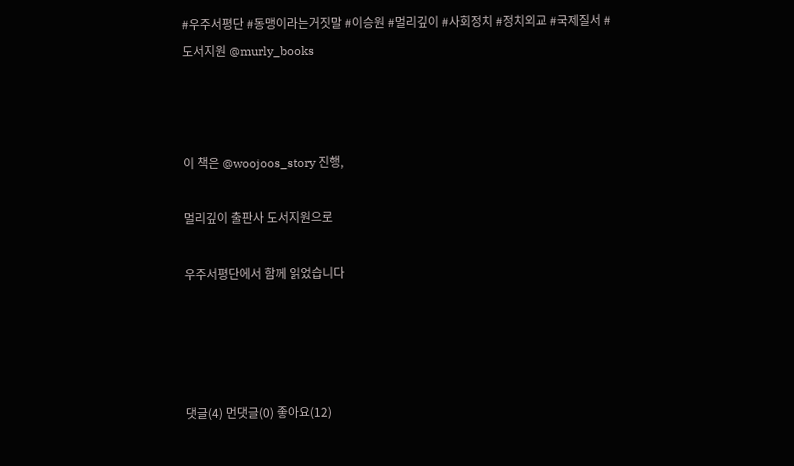#우주서평단 #동맹이라는거짓말 #이승원 #멀리깊이 #사회정치 #정치외교 #국제질서 #도서지원 @murly_books



이 책은 @woojoos_story 진행,

멀리깊이 출판사 도서지원으로

우주서평단에서 함께 읽었습니다




댓글(4) 먼댓글(0) 좋아요(12)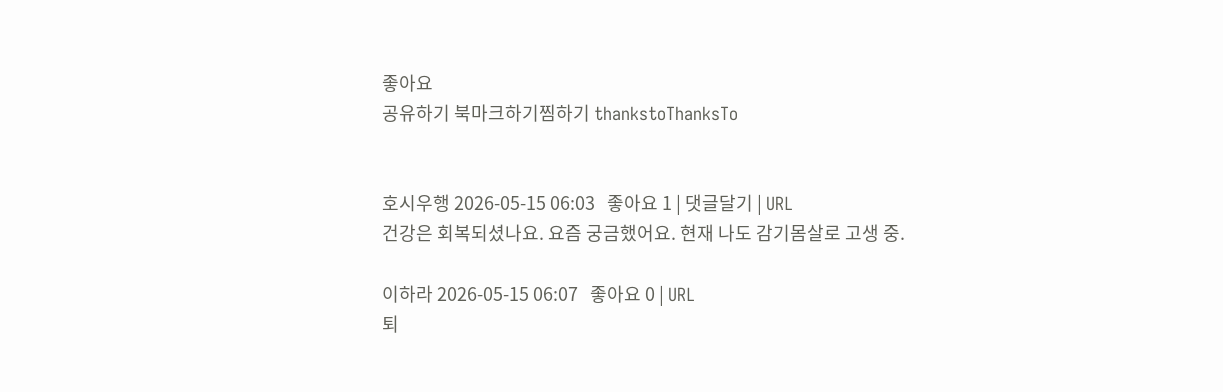좋아요
공유하기 북마크하기찜하기 thankstoThanksTo


호시우행 2026-05-15 06:03   좋아요 1 | 댓글달기 | URL
건강은 회복되셨나요. 요즘 궁금했어요. 현재 나도 감기몸살로 고생 중.

이하라 2026-05-15 06:07   좋아요 0 | URL
퇴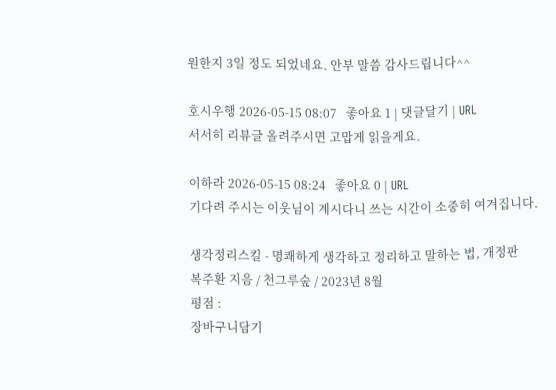원한지 3일 정도 되었네요. 안부 말씀 감사드립니다^^

호시우행 2026-05-15 08:07   좋아요 1 | 댓글달기 | URL
서서히 리뷰글 올려주시면 고맙게 읽을게요.

이하라 2026-05-15 08:24   좋아요 0 | URL
기다려 주시는 이웃님이 계시다니 쓰는 시간이 소중히 여겨집니다.

생각정리스킬 - 명쾌하게 생각하고 정리하고 말하는 법, 개정판
복주환 지음 / 천그루숲 / 2023년 8월
평점 :
장바구니담기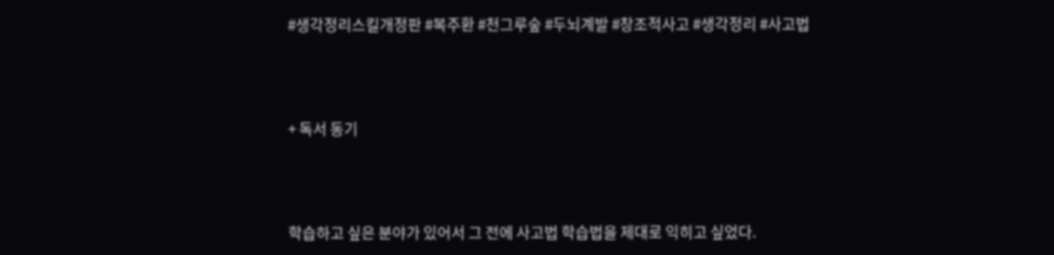#생각정리스킬개정판 #복주환 #천그루숲 #두뇌계발 #창조적사고 #생각정리 #사고법



+ 독서 동기



학습하고 싶은 분야가 있어서 그 전에 사고법 학습법을 제대로 익히고 싶었다.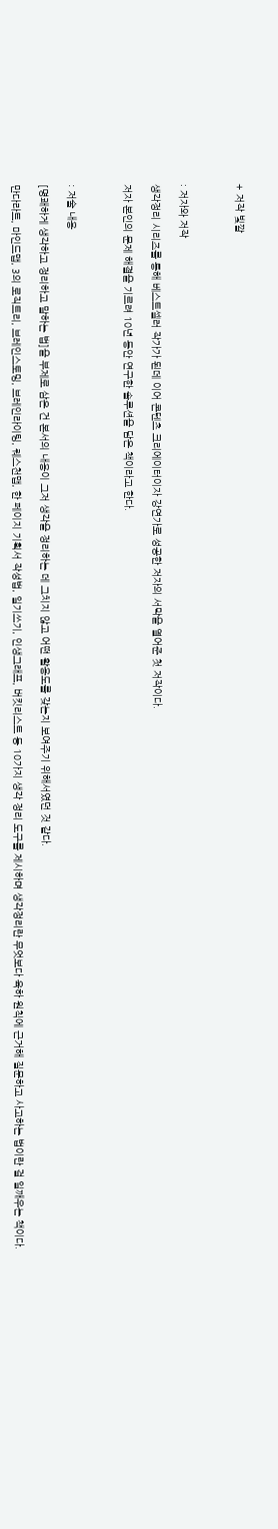+ 저작 빛깔



: 저자와 저작

생각정리 시리즈를 통해 베스트셀러 작가가 된데 이어 콘텐츠 크리에이터이자 강연가로 성공한 저자의 서막을 열어준 첫 저작이다.

저자 본인의 문제 해결을 기르려 10년 동안 연구한 솔루션을 담은 책이라고 한다.



: 저술 내용

[명쾌하게 생각하고 정리하고 말하는 법]을 부제로 삼은 건 본서의 내용이 그저 생각을 정리하는 데 그치지 않고 어떤 활용도를 갖는지 보여주기 위해서였던 것 같다.

만다라트, 마인드맵, 3의 로직트리, 브레인스토밍, 브레인라이팅, 퀘스천맵, 한 페이지 기획서 작성법, 일기쓰기, 인생그래프, 버킷리스트 등 10가지 생각 정리 도구를 제시하며 생각정리란 무엇보다 육하 원칙에 근거해 질문하고 사고하는 법이란 걸 일깨우는 책이다.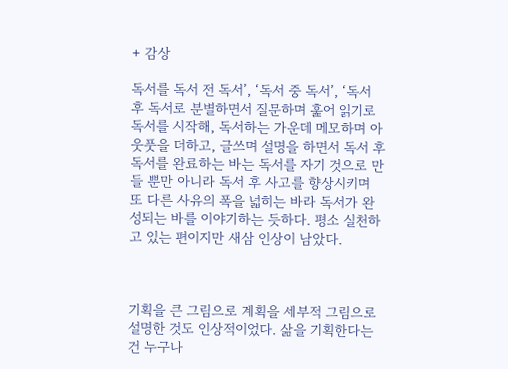+ 감상

독서를 독서 전 독서’, ‘독서 중 독서’, ‘독서 후 독서로 분별하면서 질문하며 훑어 읽기로 독서를 시작해, 독서하는 가운데 메모하며 아웃풋을 더하고, 글쓰며 설명을 하면서 독서 후 독서를 완료하는 바는 독서를 자기 것으로 만들 뿐만 아니라 독서 후 사고를 향상시키며 또 다른 사유의 폭을 넓히는 바라 독서가 완성되는 바를 이야기하는 듯하다. 평소 실천하고 있는 편이지만 새삼 인상이 남았다.



기획을 큰 그림으로 계획을 세부적 그림으로 설명한 것도 인상적이었다. 삶을 기획한다는 건 누구나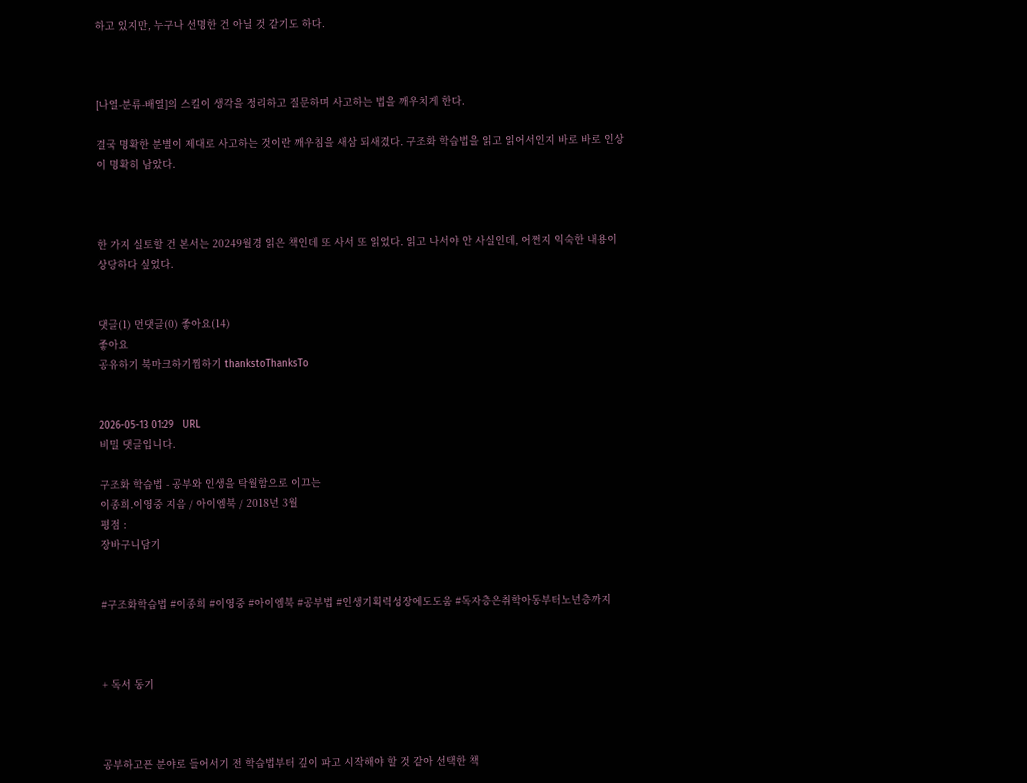하고 있지만, 누구나 선명한 건 아닐 것 같기도 하다.



[나열-분류-배열]의 스킬이 생각을 정리하고 질문하며 사고하는 법을 깨우치게 한다.

결국 명확한 분별이 제대로 사고하는 것이란 깨우침을 새삼 되새겼다. 구조화 학습법을 읽고 읽어서인지 바로 바로 인상이 명확히 남았다.



한 가지 실토할 건 본서는 20249월경 읽은 책인데 또 사서 또 읽었다. 읽고 나서야 안 사실인데, 어쩐지 익숙한 내용이 상당하다 싶었다.


댓글(1) 먼댓글(0) 좋아요(14)
좋아요
공유하기 북마크하기찜하기 thankstoThanksTo


2026-05-13 01:29   URL
비밀 댓글입니다.

구조화 학습법 - 공부와 인생을 탁월함으로 이끄는
이종희.이영중 지음 / 아이엠북 / 2018년 3월
평점 :
장바구니담기


#구조화학습법 #이종희 #이영중 #아이엠북 #공부법 #인생기획력성장에도도움 #독자층은취학아동부터노년층까지



+ 독서 동기



공부하고픈 분야로 들어서기 전 학습법부터 깊이 파고 시작해야 할 것 같아 선택한 책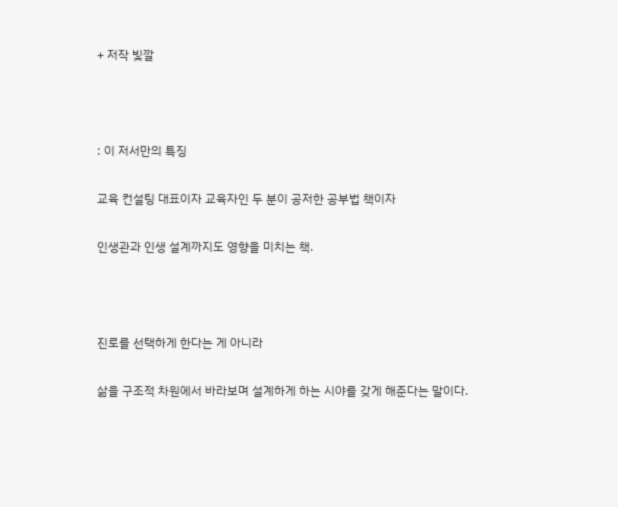+ 저작 빛깔



: 이 저서만의 특징

교육 컨설팅 대표이자 교육자인 두 분이 공저한 공부법 책이자

인생관과 인생 설계까지도 영향을 미치는 책.



진로를 선택하게 한다는 게 아니라

삶을 구조적 차원에서 바라보며 설계하게 하는 시야를 갖게 해준다는 말이다.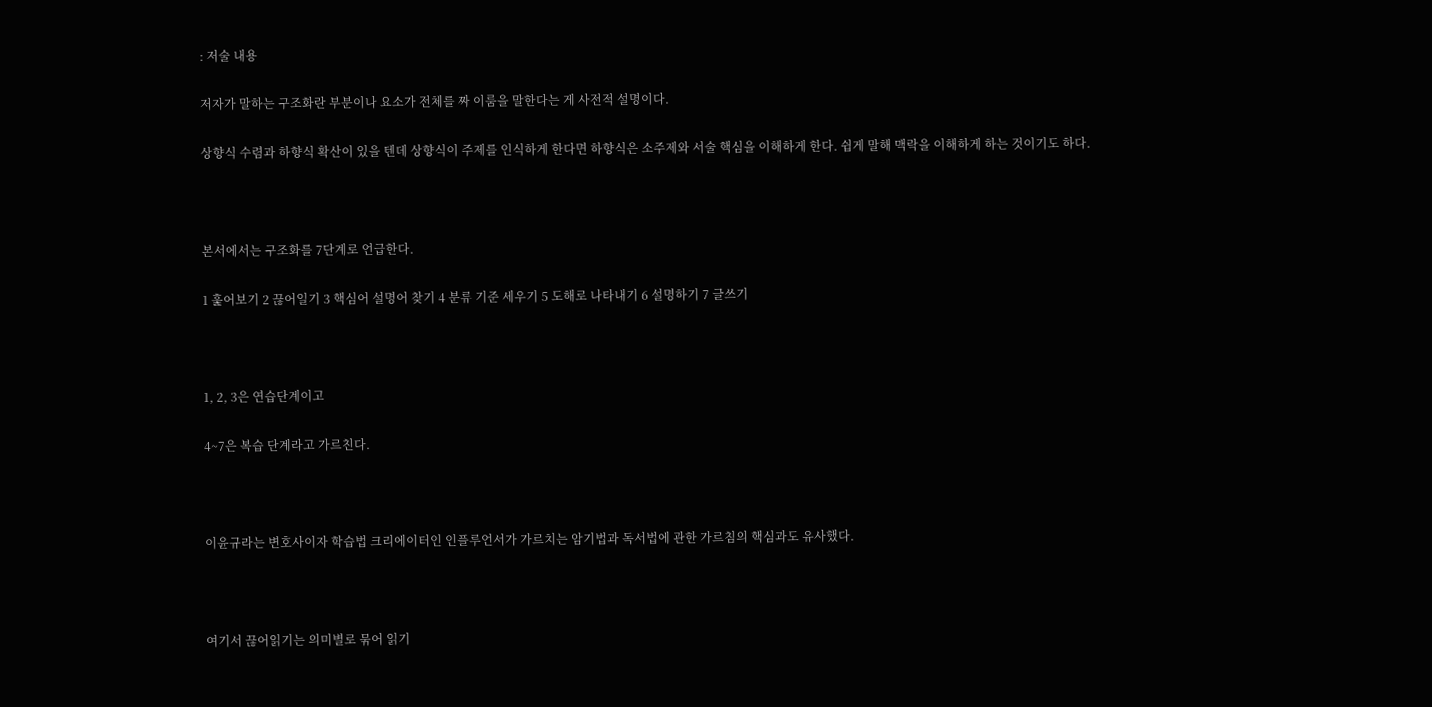: 저술 내용

저자가 말하는 구조화란 부분이나 요소가 전체를 짜 이룸을 말한다는 게 사전적 설명이다.

상향식 수렴과 하향식 확산이 있을 텐데 상향식이 주제를 인식하게 한다면 하향식은 소주제와 서술 핵심을 이해하게 한다. 쉽게 말해 맥락을 이해하게 하는 것이기도 하다.



본서에서는 구조화를 7단계로 언급한다.

1 훑어보기 2 끊어일기 3 핵심어 설명어 찾기 4 분류 기준 세우기 5 도해로 나타내기 6 설명하기 7 글쓰기



1, 2, 3은 연습단계이고

4~7은 복습 단계라고 가르친다.



이윤규라는 변호사이자 학습법 크리에이터인 인플루언서가 가르치는 암기법과 독서법에 관한 가르침의 핵심과도 유사했다.



여기서 끊어읽기는 의미별로 묶어 읽기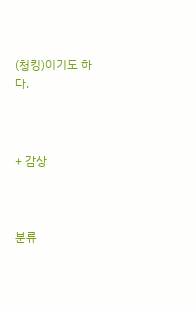(청킹)이기도 하다.



+ 감상



분류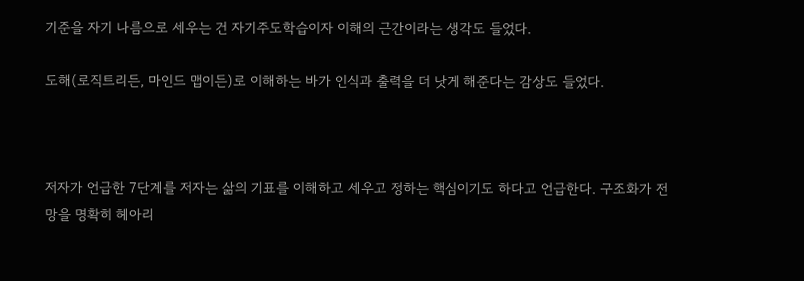기준을 자기 나름으로 세우는 건 자기주도학습이자 이해의 근간이라는 생각도 들었다.

도해(로직트리든, 마인드 맵이든)로 이해하는 바가 인식과 출력을 더 낫게 해준다는 감상도 들었다.



저자가 언급한 7단계를 저자는 삶의 기표를 이해하고 세우고 정하는 핵심이기도 하다고 언급한다. 구조화가 전망을 명확히 헤아리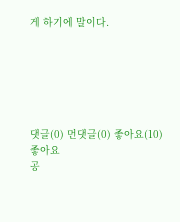게 하기에 말이다.






댓글(0) 먼댓글(0) 좋아요(10)
좋아요
공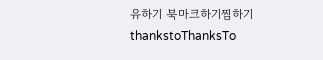유하기 북마크하기찜하기 thankstoThanksTo